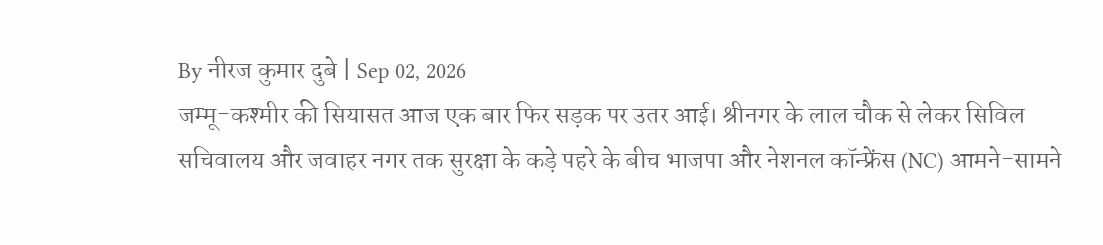By नीरज कुमार दुबे | Sep 02, 2026
जम्मू-कश्मीर की सियासत आज एक बार फिर सड़क पर उतर आई। श्रीनगर के लाल चौक से लेकर सिविल सचिवालय और जवाहर नगर तक सुरक्षा के कड़े पहरे के बीच भाजपा और नेशनल कॉन्फ्रेंस (NC) आमने-सामने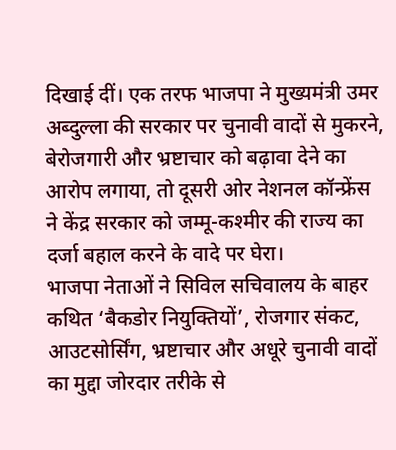दिखाई दीं। एक तरफ भाजपा ने मुख्यमंत्री उमर अब्दुल्ला की सरकार पर चुनावी वादों से मुकरने, बेरोजगारी और भ्रष्टाचार को बढ़ावा देने का आरोप लगाया, तो दूसरी ओर नेशनल कॉन्फ्रेंस ने केंद्र सरकार को जम्मू-कश्मीर की राज्य का दर्जा बहाल करने के वादे पर घेरा।
भाजपा नेताओं ने सिविल सचिवालय के बाहर कथित ‘बैकडोर नियुक्तियों’, रोजगार संकट, आउटसोर्सिंग, भ्रष्टाचार और अधूरे चुनावी वादों का मुद्दा जोरदार तरीके से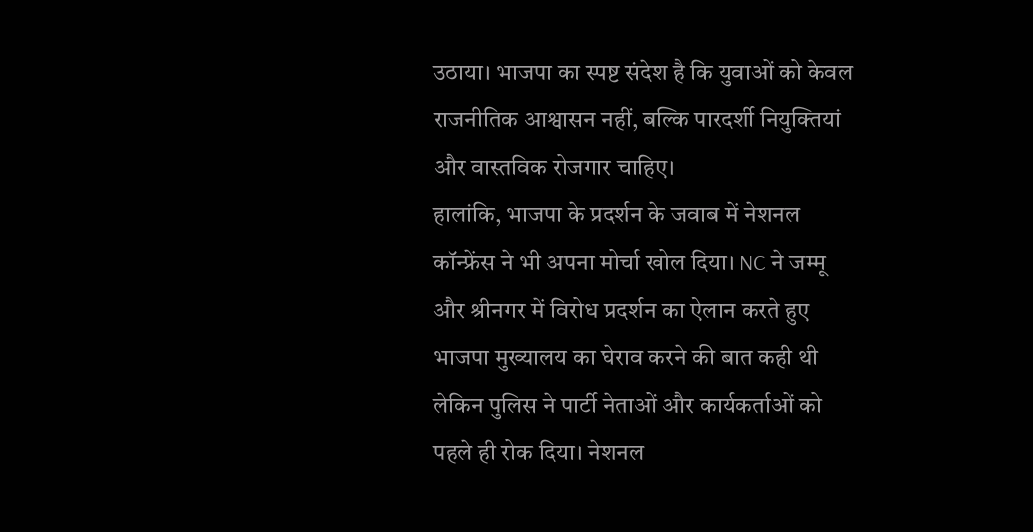उठाया। भाजपा का स्पष्ट संदेश है कि युवाओं को केवल राजनीतिक आश्वासन नहीं, बल्कि पारदर्शी नियुक्तियां और वास्तविक रोजगार चाहिए।
हालांकि, भाजपा के प्रदर्शन के जवाब में नेशनल कॉन्फ्रेंस ने भी अपना मोर्चा खोल दिया। NC ने जम्मू और श्रीनगर में विरोध प्रदर्शन का ऐलान करते हुए भाजपा मुख्यालय का घेराव करने की बात कही थी लेकिन पुलिस ने पार्टी नेताओं और कार्यकर्ताओं को पहले ही रोक दिया। नेशनल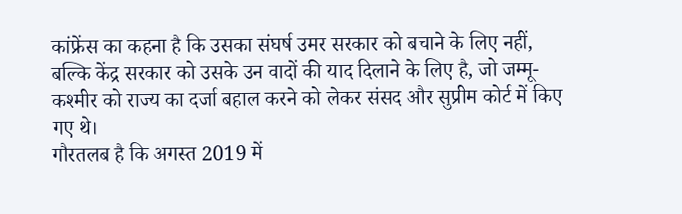कांफ्रेंस का कहना है कि उसका संघर्ष उमर सरकार को बचाने के लिए नहीं, बल्कि केंद्र सरकार को उसके उन वादों की याद दिलाने के लिए है, जो जम्मू-कश्मीर को राज्य का दर्जा बहाल करने को लेकर संसद और सुप्रीम कोर्ट में किए गए थे।
गौरतलब है कि अगस्त 2019 में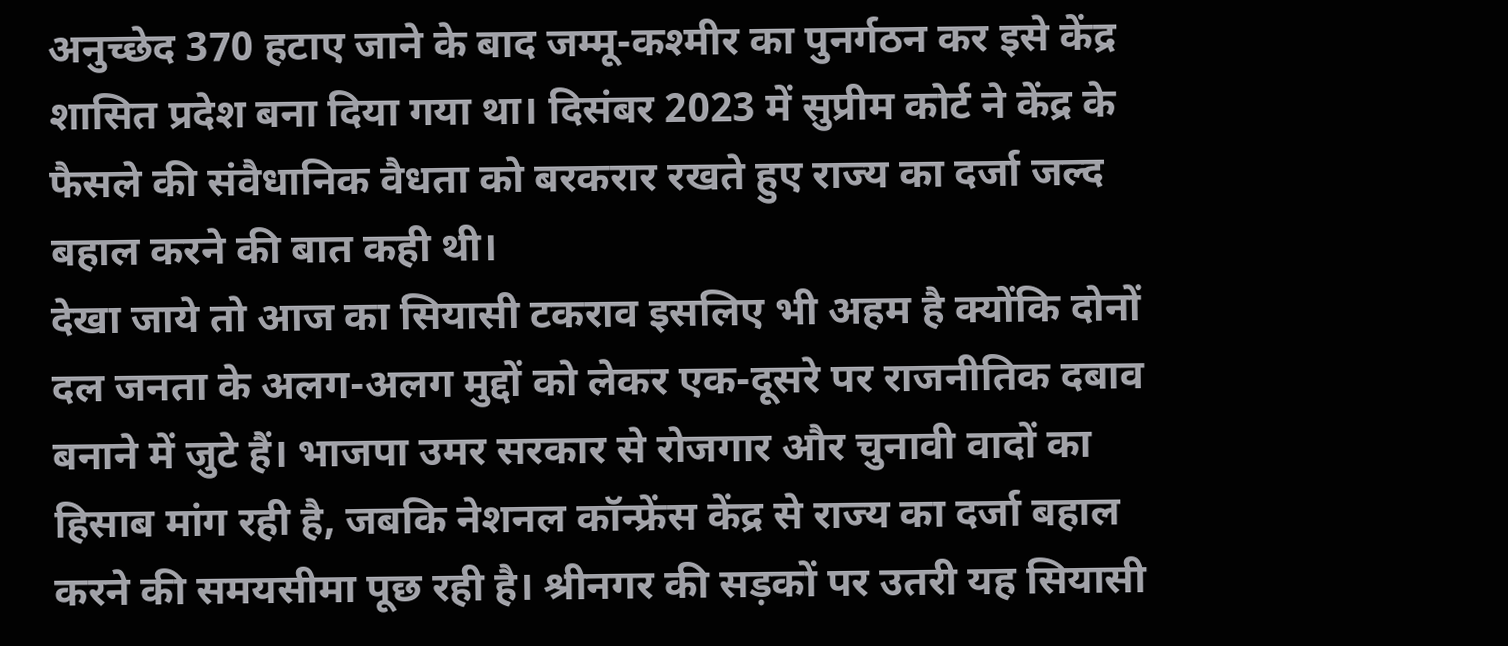अनुच्छेद 370 हटाए जाने के बाद जम्मू-कश्मीर का पुनर्गठन कर इसे केंद्र शासित प्रदेश बना दिया गया था। दिसंबर 2023 में सुप्रीम कोर्ट ने केंद्र के फैसले की संवैधानिक वैधता को बरकरार रखते हुए राज्य का दर्जा जल्द बहाल करने की बात कही थी।
देखा जाये तो आज का सियासी टकराव इसलिए भी अहम है क्योंकि दोनों दल जनता के अलग-अलग मुद्दों को लेकर एक-दूसरे पर राजनीतिक दबाव बनाने में जुटे हैं। भाजपा उमर सरकार से रोजगार और चुनावी वादों का हिसाब मांग रही है, जबकि नेशनल कॉन्फ्रेंस केंद्र से राज्य का दर्जा बहाल करने की समयसीमा पूछ रही है। श्रीनगर की सड़कों पर उतरी यह सियासी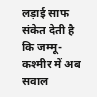लड़ाई साफ संकेत देती है कि जम्मू-कश्मीर में अब सवाल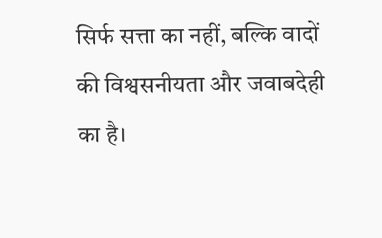सिर्फ सत्ता का नहीं, बल्कि वादों की विश्वसनीयता और जवाबदेही का है।